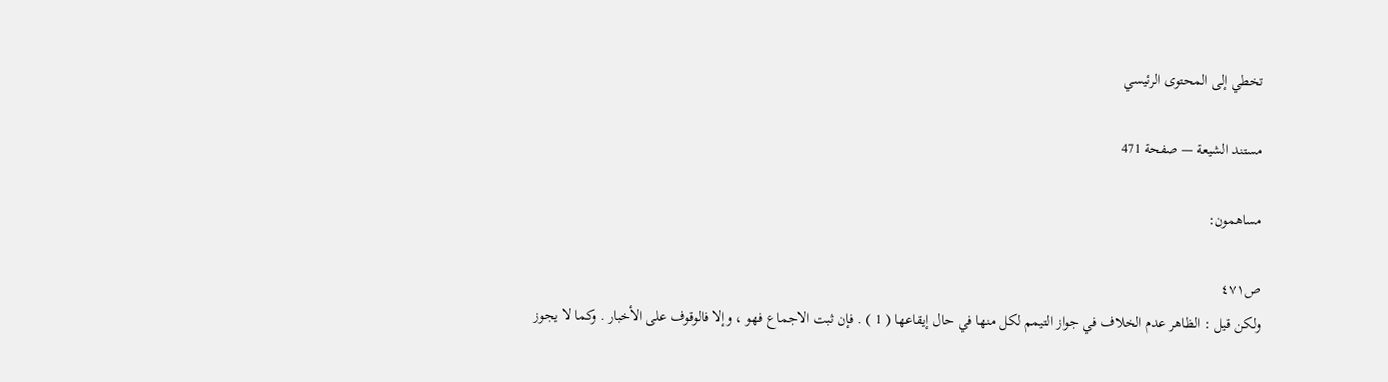تخطي إلى المحتوى الرئيسي

مستند الشيعة — صفحة 471

مساهمون:

ص٤٧١
ولكن قيل : الظاهر عدم الخلاف في جواز التيمم لكل منها في حال إيقاعها ( 1 ) . فإن ثبت الاجماع فهو ، وإلا فالوقوف على الأخبار . وكما لا يجوز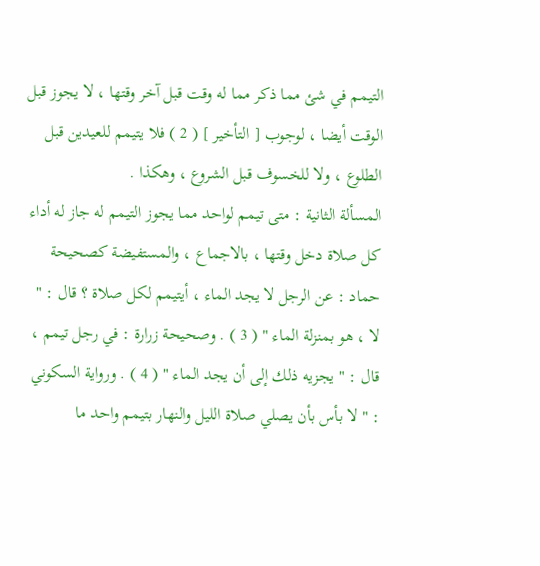التيمم في شئ مما ذكر مما له وقت قبل آخر وقتها ، لا يجوز قبل الوقت أيضا ، لوجوب [ التأخير ] ( 2 ) فلا يتيمم للعيدين قبل الطلوع ، ولا للخسوف قبل الشروع ، وهكذا .
المسألة الثانية : متى تيمم لواحد مما يجوز التيمم له جاز له أداء كل صلاة دخل وقتها ، بالاجماع ، والمستفيضة كصحيحة حماد : عن الرجل لا يجد الماء ، أيتيمم لكل صلاة ؟ قال : " لا ، هو بمنزلة الماء " ( 3 ) . وصحيحة زرارة : في رجل تيمم ، قال : " يجزيه ذلك إلى أن يجد الماء " ( 4 ) . ورواية السكوني : " لا بأس بأن يصلي صلاة الليل والنهار بتيمم واحد ما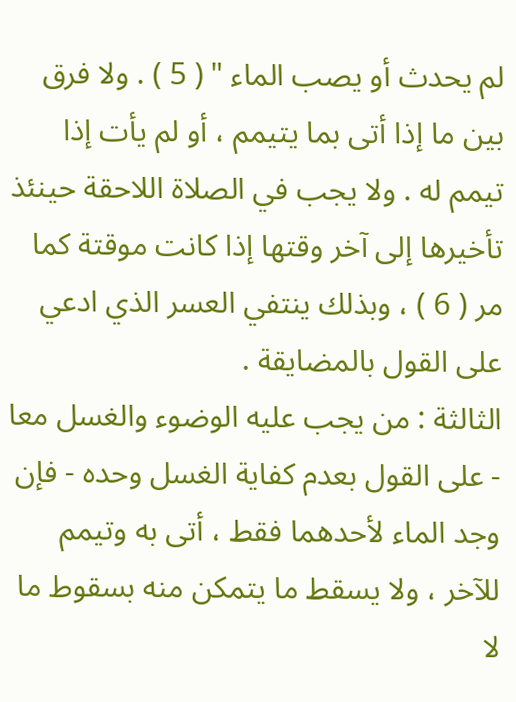لم يحدث أو يصب الماء " ( 5 ) . ولا فرق بين ما إذا أتى بما يتيمم ، أو لم يأت إذا تيمم له . ولا يجب في الصلاة اللاحقة حينئذ تأخيرها إلى آخر وقتها إذا كانت موقتة كما مر ( 6 ) ، وبذلك ينتفي العسر الذي ادعي على القول بالمضايقة .
الثالثة : من يجب عليه الوضوء والغسل معا - على القول بعدم كفاية الغسل وحده - فإن وجد الماء لأحدهما فقط ، أتى به وتيمم للآخر ، ولا يسقط ما يتمكن منه بسقوط ما لا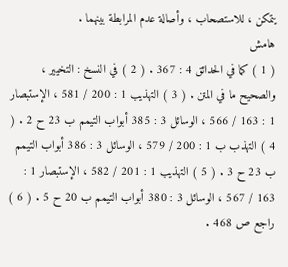يتمكن ، للاستصحاب ، وأصالة عدم المرابطة بينهما .
هامش
( 1 ) كما في الحدائق 4 : 367 . ( 2 ) في النسخ : التخيير ، والصحيح ما في المتن . ( 3 ) التهذيب 1 : 200 / 581 ، الإستبصار 1 : 163 / 566 ، الوسائل 3 : 385 أبواب التيمم ب 23 ح 2 . ( 4 ) التهذب ب 1 : 200 / 579 ، الوسائل 3 : 386 أبواب التيمم ب 23 ح 3 . ( 5 ) التهذيب 1 : 201 / 582 ، الإستبصار 1 : 163 / 567 ، الوسائل 3 : 380 أبواب التيمم ب 20 ح 5 . ( 6 ) راجع ص 468 .